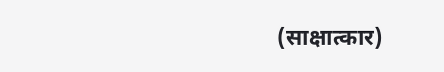(साक्षात्कार)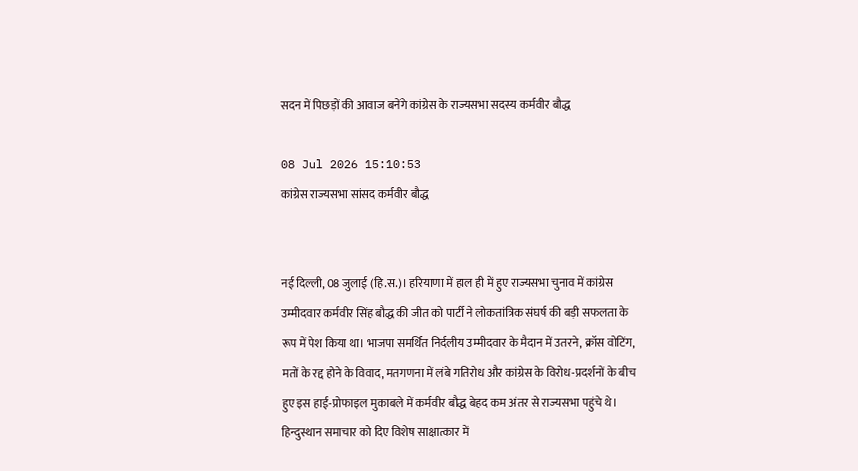सदन में पिछड़ों की आवाज बनेंगे कांग्रेस के राज्यसभा सदस्य कर्मवीर बौद्ध

08 Jul 2026 15:10:53
कांग्रेस राज्यसभा सांसद कर्मवीर बौद्ध


नई दिल्ली, 08 जुलाई (हि.स.)। हरियाणा में हाल ही में हुए राज्यसभा चुनाव में कांग्रेस उम्मीदवार कर्मवीर सिंह बौद्ध की जीत को पार्टी ने लोकतांत्रिक संघर्ष की बड़ी सफलता के रूप में पेश किया था। भाजपा समर्थित निर्दलीय उम्मीदवार के मैदान में उतरने, क्रॉस वोटिंग, मतों के रद्द होने के विवाद, मतगणना में लंबे गतिरोध और कांग्रेस के विरोध-प्रदर्शनों के बीच हुए इस हाई-प्रोफाइल मुकाबले में कर्मवीर बौद्ध बेहद कम अंतर से राज्यसभा पहुंचे थे। हिन्दुस्थान समाचार को दिए विशेष साक्षात्कार में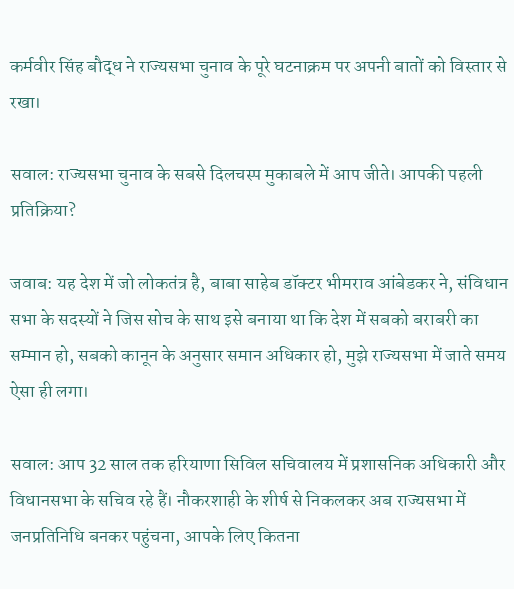कर्मवीर सिंह बौद्ध ने राज्यसभा चुनाव के पूरे घटनाक्रम पर अपनी बातों को विस्तार से रखा।

सवाल: राज्यसभा चुनाव के सबसे दिलचस्प मुकाबले में आप जीते। आपकी पहली प्रतिक्रिया?

जवाब: यह देश में जो लोकतंत्र है, बाबा साहेब डॉक्टर भीमराव आंबेडकर ने, संविधान सभा के सदस्यों ने जिस सोच के साथ इसे बनाया था कि देश में सबको बराबरी का सम्मान हो, सबको कानून के अनुसार समान अधिकार हो, मुझे राज्यसभा में जाते समय ऐसा ही लगा।

सवाल: आप 32 साल तक हरियाणा सिविल सचिवालय में प्रशासनिक अधिकारी और विधानसभा के सचिव रहे हैं। नौकरशाही के शीर्ष से निकलकर अब राज्यसभा में जनप्रतिनिधि बनकर पहुंचना, आपके लिए कितना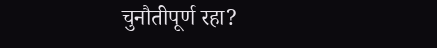चुनौतीपूर्ण रहा?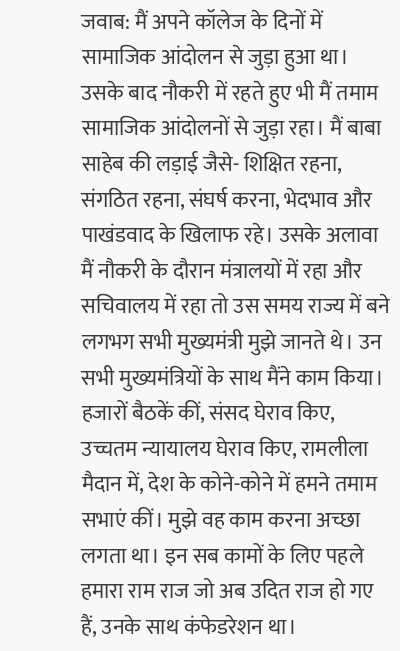जवाब: मैं अपने कॉलेज के दिनों में सामाजिक आंदोलन से जुड़ा हुआ था। उसके बाद नौकरी में रहते हुए भी मैं तमाम सामाजिक आंदोलनों से जुड़ा रहा। मैं बाबा साहेब की लड़ाई जैसे- शिक्षित रहना, संगठित रहना, संघर्ष करना, भेदभाव और पाखंडवाद के खिलाफ रहे। उसके अलावा मैं नौकरी के दौरान मंत्रालयों में रहा और सचिवालय में रहा तो उस समय राज्य में बने लगभग सभी मुख्यमंत्री मुझे जानते थे। उन सभी मुख्यमंत्रियों के साथ मैंने काम किया। हजारों बैठकें कीं, संसद घेराव किए, उच्चतम न्यायालय घेराव किए, रामलीला मैदान में, देश के कोने-कोने में हमने तमाम सभाएं कीं। मुझे वह काम करना अच्छा लगता था। इन सब कामों के लिए पहले हमारा राम राज जो अब उदित राज हो गए हैं, उनके साथ कंफेडरेशन था।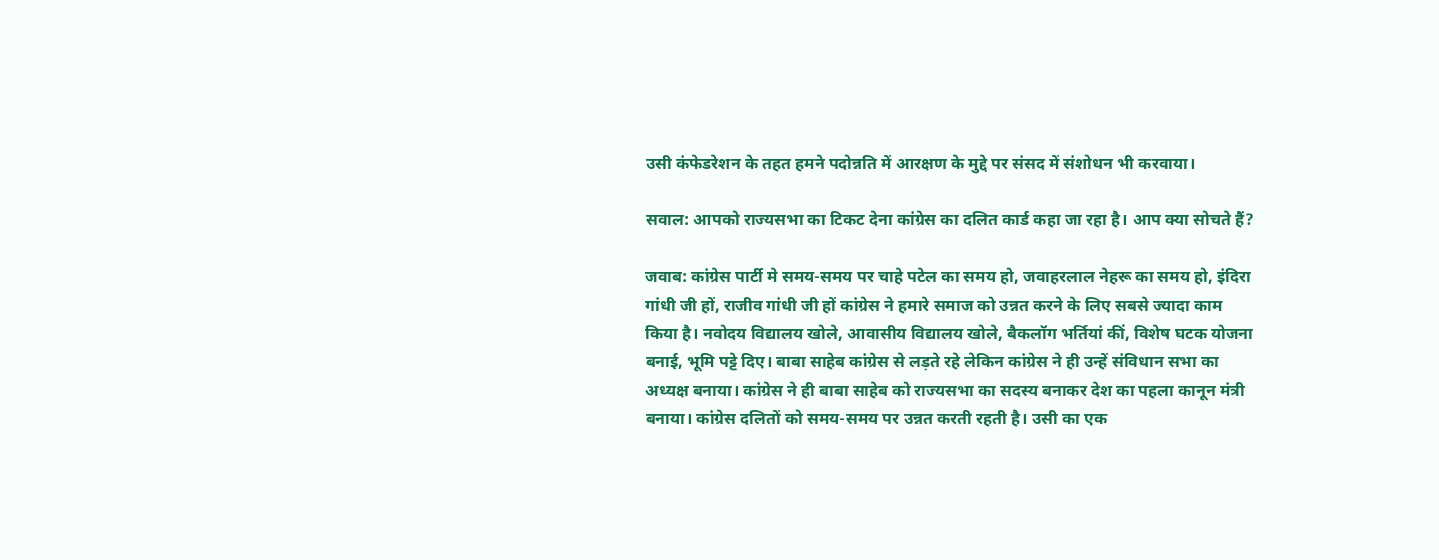उसी कंफेडरेशन के तहत हमने पदोन्नति में आरक्षण के मुद्दे पर संसद में संशोधन भी करवाया।

सवाल: आपको राज्यसभा का टिकट देना कांग्रेस का दलित कार्ड कहा जा रहा है। आप क्या सोचते हैं?

जवाब: कांग्रेस पार्टी मे समय-समय पर चाहे पटेल का समय हो, जवाहरलाल नेहरू का समय हो, इंदिरा गांधी जी हों, राजीव गांधी जी हों कांग्रेस ने हमारे समाज को उन्नत करने के लिए सबसे ज्यादा काम किया है। नवोदय विद्यालय खोले, आवासीय विद्यालय खोले, बैकलॉग भर्तियां कीं, विशेष घटक योजना बनाई, भूमि पट्टे दिए। बाबा साहेब कांग्रेस से लड़ते रहे लेकिन कांग्रेस ने ही उन्हें संविधान सभा का अध्यक्ष बनाया। कांग्रेस ने ही बाबा साहेब को राज्यसभा का सदस्य बनाकर देश का पहला कानून मंत्री बनाया। कांग्रेस दलितों को समय-समय पर उन्नत करती रहती है। उसी का एक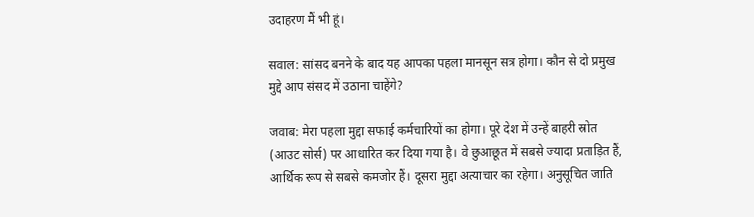उदाहरण मैं भी हूं।

सवाल: सांसद बनने के बाद यह आपका पहला मानसून सत्र होगा। कौन से दो प्रमुख मुद्दे आप संसद में उठाना चाहेंगे?

जवाब: मेरा पहला मुद्दा सफाई कर्मचारियों का होगा। पूरे देश में उन्हें बाहरी स्रोत (आउट सोर्स) पर आधारित कर दिया गया है। वे छुआछूत में सबसे ज्यादा प्रताड़ित हैं, आर्थिक रूप से सबसे कमजोर हैं। दूसरा मुद्दा अत्याचार का रहेगा। अनुसूचित जाति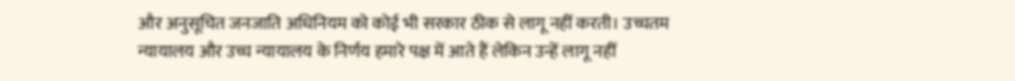और अनुसूचित जनजाति अधिनियम को कोई भी सरकार ठीक से लागू नहीं करती। उच्चतम न्यायालय और उच्च न्यायालय के निर्णय हमारे पक्ष में आते हैं लेकिन उन्हें लागू नहीं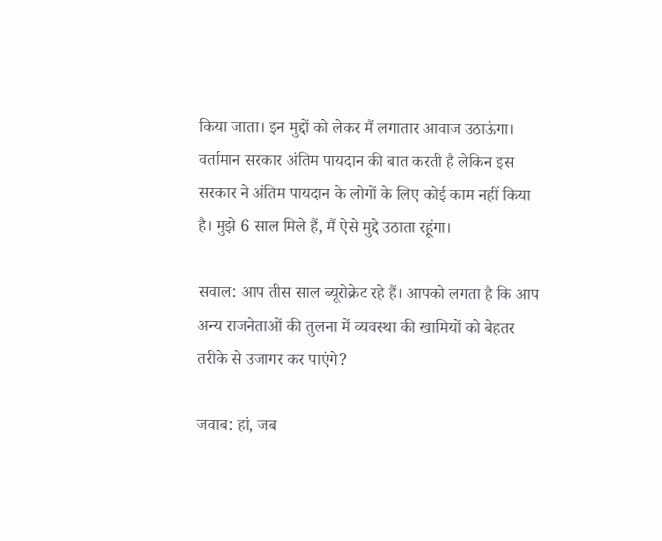किया जाता। इन मुद्दों को लेकर मैं लगातार आवाज उठाऊंगा। वर्तामान सरकार अंतिम पायदान की बात करती है लेकिन इस सरकार ने अंतिम पायदान के लोगों के लिए कोई काम नहीं किया है। मुझे 6 साल मिले हैं, मैं ऐसे मुद्दे उठाता रहूंगा।

सवाल: आप तीस साल ब्यूरोक्रेट रहे हैं। आपको लगता है कि आप अन्य राजनेताओं की तुलना में व्यवस्था की खामियों को बेहतर तरीके से उजागर कर पाएंगे?

जवाब: हां, जब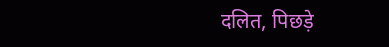दलित, पिछड़े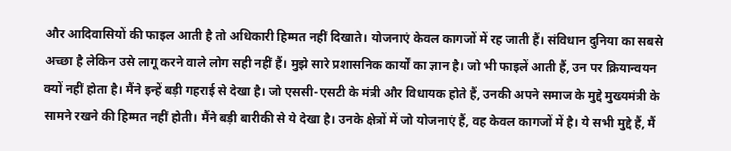और आदिवासियों की फाइल आती है तो अधिकारी हिम्मत नहीं दिखाते। योजनाएं केवल कागजों में रह जाती हैं। संविधान दुनिया का सबसे अच्छा है लेकिन उसे लागू करने वाले लोग सही नहीं हैं। मुझे सारे प्रशासनिक कार्यों का ज्ञान है। जो भी फाइलें आती हैं, उन पर क्रियान्वयन क्यों नहीं होता है। मैंने इन्हें बड़ी गहराई से देखा है। जो एससी-एसटी के मंत्री और विधायक होते हैं, उनकी अपने समाज के मुद्दे मुख्यमंत्री के सामने रखने की हिम्मत नहीं होती। मैंने बड़ी बारीकी से ये देखा है। उनके क्षेत्रों में जो योजनाएं हैं, वह केवल कागजों में है। ये सभी मुद्दे हैं, मैं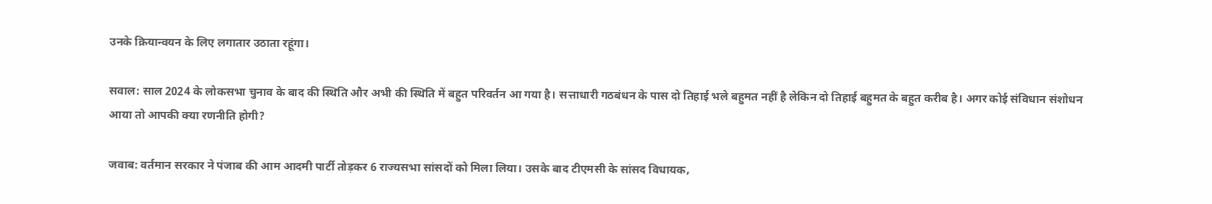उनके क्रियान्वयन के लिए लगातार उठाता रहूंगा।

सवाल: साल 2024 के लोकसभा चुनाव के बाद की स्थिति और अभी की स्थिति में बहुत परिवर्तन आ गया है। सत्ताधारी गठबंधन के पास दो तिहाई भले बहुमत नहीं है लेकिन दो तिहाई बहुमत के बहुत करीब है। अगर कोई संविधान संशोधन आया तो आपकी क्या रणनीति होगी?

जवाब: वर्तमान सरकार ने पंजाब की आम आदमी पार्टी तोड़कर 6 राज्यसभा सांसदों को मिला लिया। उसके बाद टीएमसी के सांसद विधायक,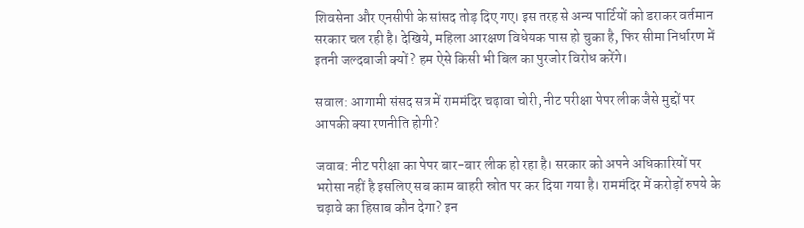शिवसेना और एनसीपी के सांसद तोड़ दिए गए। इस तरह से अन्य पार्टियों को डराकर वर्तमान सरकार चल रही है। देखिये, महिला आरक्षण विधेयक पास हो चुका है, फिर सीमा निर्धारण में इतनी जल्दबाजी क्यों? हम ऐसे किसी भी बिल का पुरजोर विरोध करेंगे।

सवाल: आगामी संसद सत्र में राममंदिर चढ़ावा चोरी, नीट परीक्षा पेपर लीक जैसे मुद्दों पर आपकी क्या रणनीति होगी?

जवाब: नीट परीक्षा का पेपर बार-बार लीक हो रहा है। सरकार को अपने अधिकारियों पर भरोसा नहीं है इसलिए सब काम बाहरी स्रोत पर कर दिया गया है। राममंदिर में करोड़ों रुपये के चढ़ावे का हिसाब कौन देगा? इन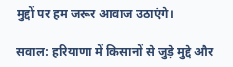मुद्दों पर हम जरूर आवाज उठाएंगे।

सवाल: हरियाणा में किसानों से जुड़े मुद्दे और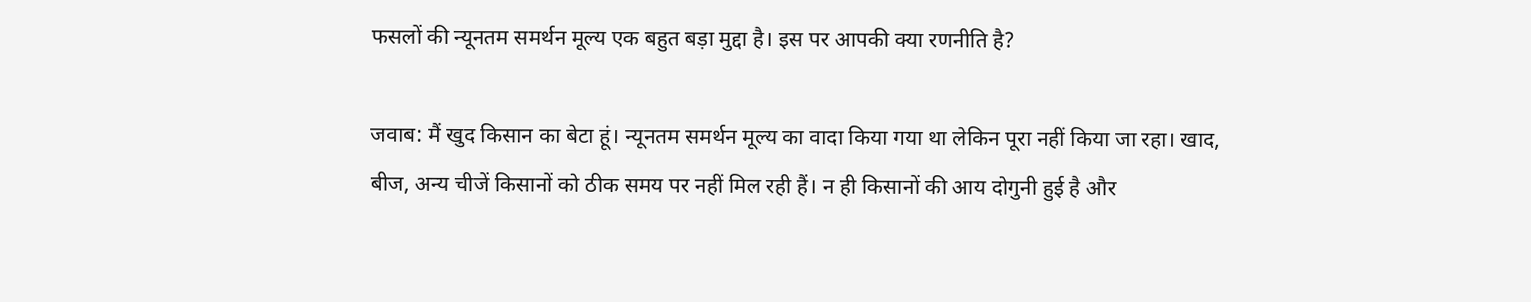फसलों की न्यूनतम समर्थन मूल्य एक बहुत बड़ा मुद्दा है। इस पर आपकी क्या रणनीति है?

जवाब: मैं खुद किसान का बेटा हूं। न्यूनतम समर्थन मूल्य का वादा किया गया था लेकिन पूरा नहीं किया जा रहा। खाद, बीज, अन्य चीजें किसानों को ठीक समय पर नहीं मिल रही हैं। न ही किसानों की आय दोगुनी हुई है और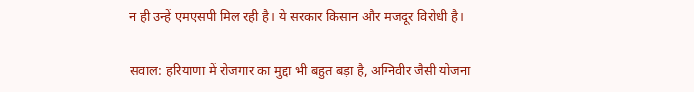न ही उन्हें एमएसपी मिल रही है। ये सरकार किसान और मजदूर विरोधी है।

सवाल: हरियाणा में रोजगार का मुद्दा भी बहुत बड़ा है, अग्निवीर जैसी योजना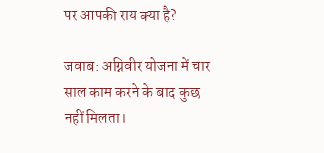पर आपकी राय क्या है?

जवाब: अग्निवीर योजना में चार साल काम करने के बाद कुछ नहीं मिलता।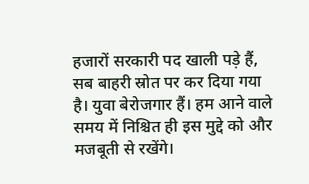हजारों सरकारी पद खाली पड़े हैं, सब बाहरी स्रोत पर कर दिया गया है। युवा बेरोजगार हैं। हम आने वाले समय में निश्चित ही इस मुद्दे को और मजबूती से रखेंगे।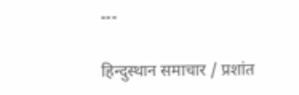---

हिन्दुस्थान समाचार / प्रशांत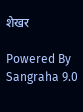शेखर

Powered By Sangraha 9.0